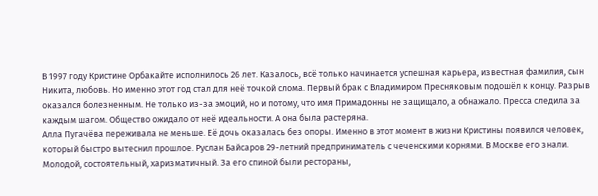В 1997 году Кристине Орбакайте исполнилось 26 лет. Казалось, всё только начинается успешная карьера, известная фамилия, сын Никита, любовь. Но именно этот год стал для неё точкой слома. Первый брак с Владимиром Пресняковым подошёл к концу. Разрыв оказался болезненным. Не только из-за эмоций, но и потому, что имя Примадонны не защищало, а обнажало. Пресса следила за каждым шагом. Общество ожидало от неё идеальности. А она была растеряна.
Алла Пугачёва переживала не меньше. Её дочь оказалась без опоры. Именно в этот момент в жизни Кристины появился человек, который быстро вытеснил прошлое. Руслан Байсаров 29-летний предприниматель с чеченскими корнями. В Москве его знали. Молодой, состоятельный, харизматичный. За его спиной были рестораны,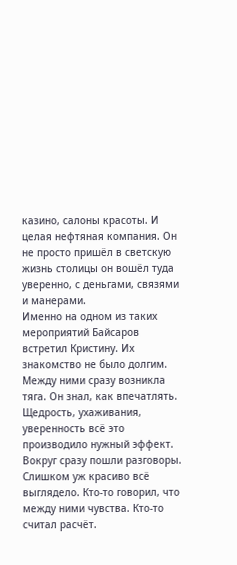казино, салоны красоты. И целая нефтяная компания. Он не просто пришёл в светскую жизнь столицы он вошёл туда уверенно, с деньгами, связями и манерами.
Именно на одном из таких мероприятий Байсаров встретил Кристину. Их знакомство не было долгим. Между ними сразу возникла тяга. Он знал, как впечатлять. Щедрость, ухаживания, уверенность всё это производило нужный эффект. Вокруг сразу пошли разговоры. Слишком уж красиво всё выглядело. Кто-то говорил, что между ними чувства. Кто-то считал расчёт.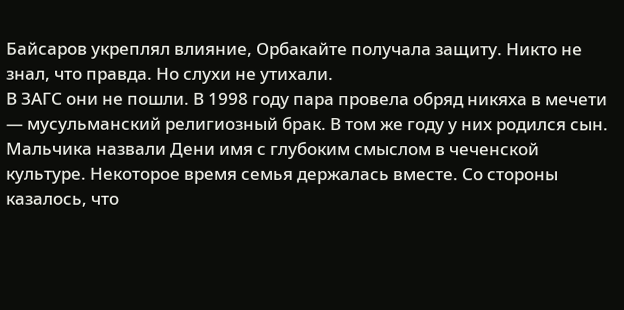Байсаров укреплял влияние, Орбакайте получала защиту. Никто не знал, что правда. Но слухи не утихали.
В ЗАГС они не пошли. В 1998 году пара провела обряд никяха в мечети — мусульманский религиозный брак. В том же году у них родился сын. Мальчика назвали Дени имя с глубоким смыслом в чеченской культуре. Некоторое время семья держалась вместе. Со стороны казалось, что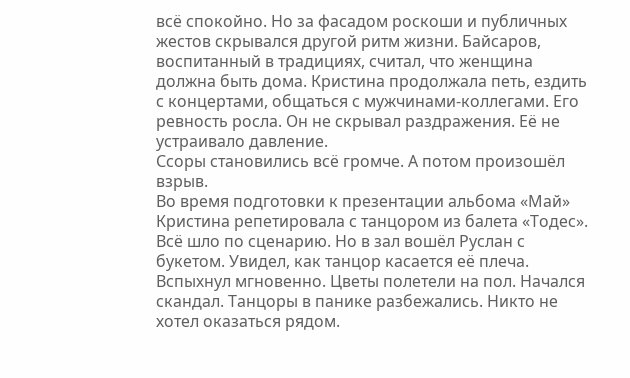всё спокойно. Но за фасадом роскоши и публичных жестов скрывался другой ритм жизни. Байсаров, воспитанный в традициях, считал, что женщина должна быть дома. Кристина продолжала петь, ездить с концертами, общаться с мужчинами-коллегами. Его ревность росла. Он не скрывал раздражения. Её не устраивало давление.
Ссоры становились всё громче. А потом произошёл взрыв.
Во время подготовки к презентации альбома «Май» Кристина репетировала с танцором из балета «Тодес». Всё шло по сценарию. Но в зал вошёл Руслан с букетом. Увидел, как танцор касается её плеча. Вспыхнул мгновенно. Цветы полетели на пол. Начался скандал. Танцоры в панике разбежались. Никто не хотел оказаться рядом.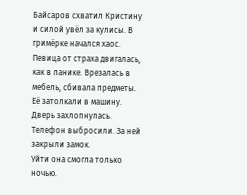Байсаров схватил Кристину и силой увёл за кулисы. В гримёрке начался хаос. Певица от страха двигалась, как в панике. Врезалась в мебель, сбивала предметы. Её затолкали в машину. Дверь захлопнулась. Телефон выбросили. За ней закрыли замок.
Уйти она смогла только ночью.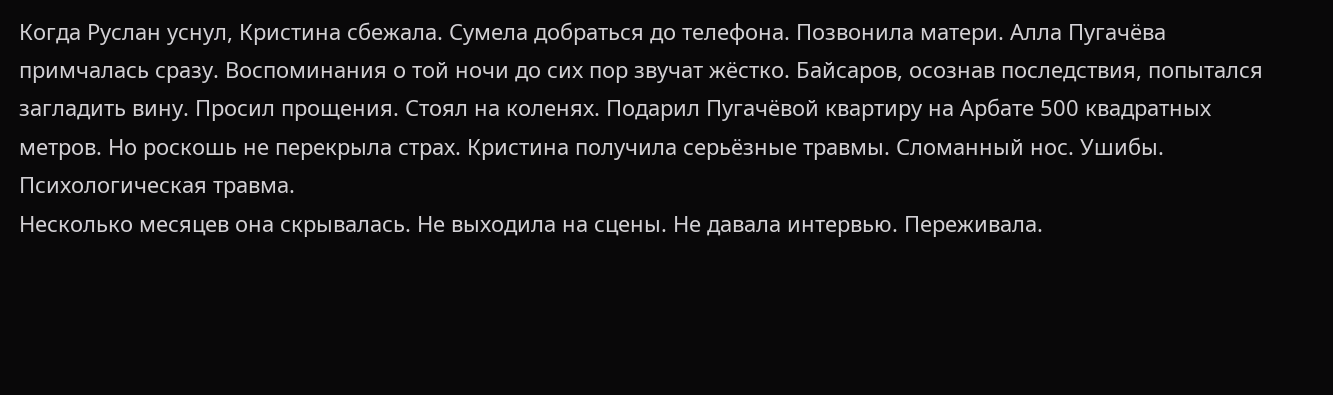Когда Руслан уснул, Кристина сбежала. Сумела добраться до телефона. Позвонила матери. Алла Пугачёва примчалась сразу. Воспоминания о той ночи до сих пор звучат жёстко. Байсаров, осознав последствия, попытался загладить вину. Просил прощения. Стоял на коленях. Подарил Пугачёвой квартиру на Арбате 500 квадратных метров. Но роскошь не перекрыла страх. Кристина получила серьёзные травмы. Сломанный нос. Ушибы. Психологическая травма.
Несколько месяцев она скрывалась. Не выходила на сцены. Не давала интервью. Переживала.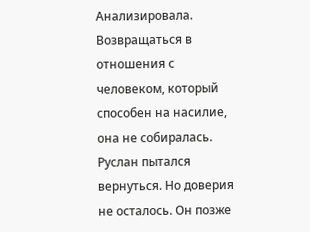Анализировала. Возвращаться в отношения с человеком, который способен на насилие, она не собиралась. Руслан пытался вернуться. Но доверия не осталось. Он позже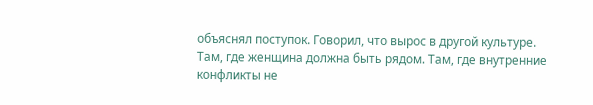объяснял поступок. Говорил, что вырос в другой культуре. Там, где женщина должна быть рядом. Там, где внутренние конфликты не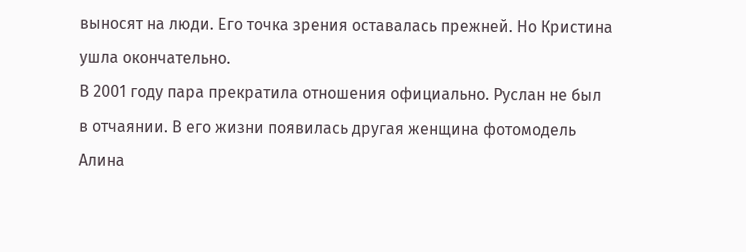выносят на люди. Его точка зрения оставалась прежней. Но Кристина ушла окончательно.
В 2001 году пара прекратила отношения официально. Руслан не был в отчаянии. В его жизни появилась другая женщина фотомодель Алина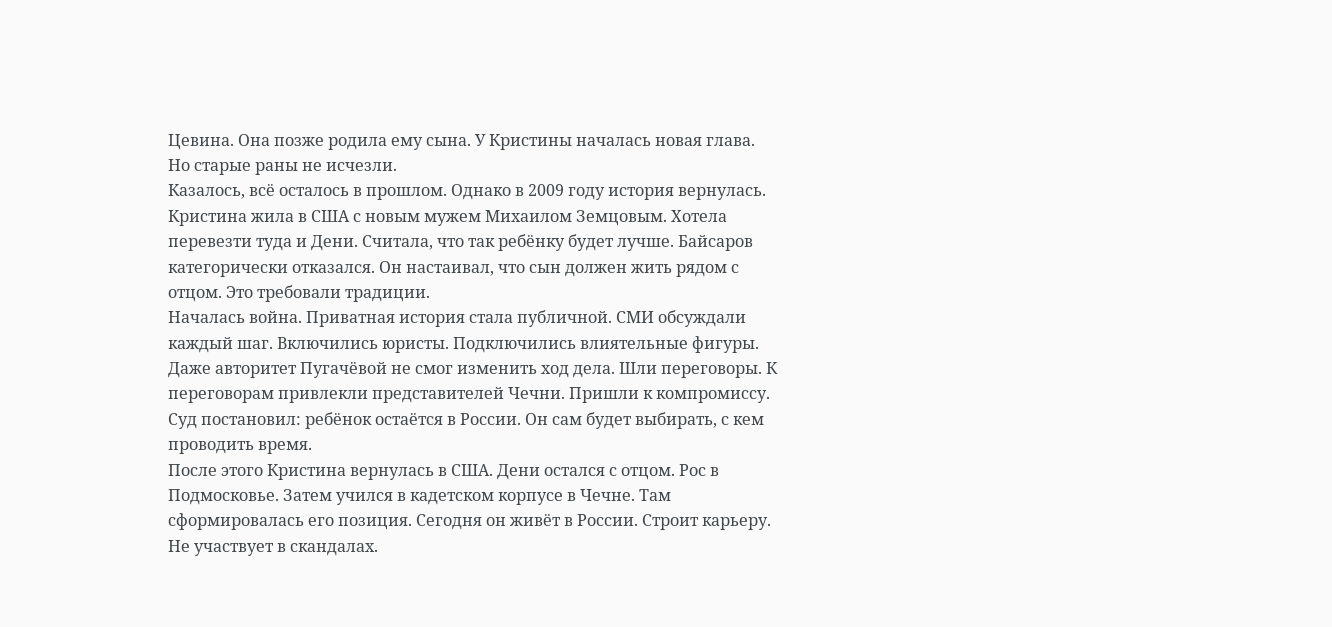Цевина. Она позже родила ему сына. У Кристины началась новая глава. Но старые раны не исчезли.
Казалось, всё осталось в прошлом. Однако в 2009 году история вернулась. Кристина жила в США с новым мужем Михаилом Земцовым. Хотела перевезти туда и Дени. Считала, что так ребёнку будет лучше. Байсаров категорически отказался. Он настаивал, что сын должен жить рядом с отцом. Это требовали традиции.
Началась война. Приватная история стала публичной. СМИ обсуждали каждый шаг. Включились юристы. Подключились влиятельные фигуры. Даже авторитет Пугачёвой не смог изменить ход дела. Шли переговоры. К переговорам привлекли представителей Чечни. Пришли к компромиссу. Суд постановил: ребёнок остаётся в России. Он сам будет выбирать, с кем проводить время.
После этого Кристина вернулась в США. Дени остался с отцом. Рос в Подмосковье. Затем учился в кадетском корпусе в Чечне. Там сформировалась его позиция. Сегодня он живёт в России. Строит карьеру. Не участвует в скандалах.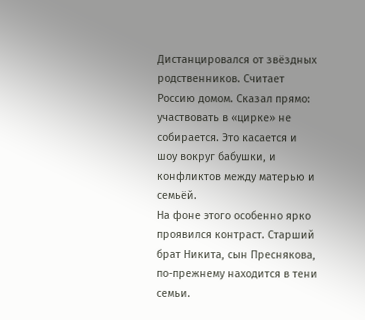Дистанцировался от звёздных родственников. Считает Россию домом. Сказал прямо: участвовать в «цирке» не собирается. Это касается и шоу вокруг бабушки, и конфликтов между матерью и семьёй.
На фоне этого особенно ярко проявился контраст. Старший брат Никита, сын Преснякова, по-прежнему находится в тени семьи.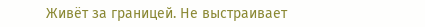Живёт за границей. Не выстраивает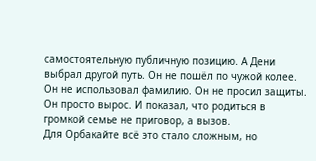самостоятельную публичную позицию. А Дени выбрал другой путь. Он не пошёл по чужой колее. Он не использовал фамилию. Он не просил защиты. Он просто вырос. И показал, что родиться в громкой семье не приговор, а вызов.
Для Орбакайте всё это стало сложным, но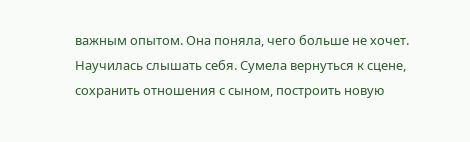важным опытом. Она поняла, чего больше не хочет. Научилась слышать себя. Сумела вернуться к сцене, сохранить отношения с сыном, построить новую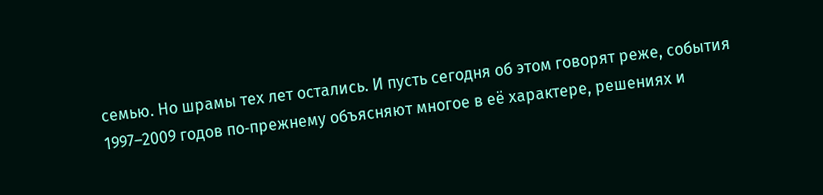семью. Но шрамы тех лет остались. И пусть сегодня об этом говорят реже, события 1997–2009 годов по‑прежнему объясняют многое в её характере, решениях и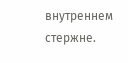внутреннем стержне.